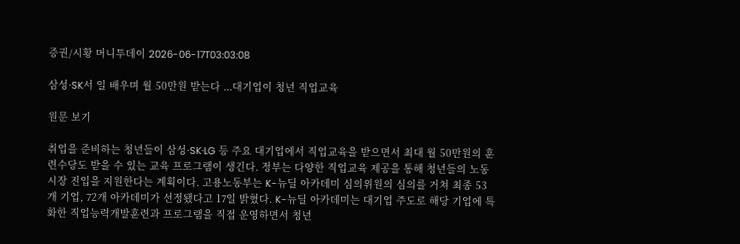증권/시황 머니투데이 2026-06-17T03:03:08

삼성·SK서 일 배우며 월 50만원 받는다 ...대기업이 청년 직업교육

원문 보기

취업을 준비하는 청년들이 삼성·SK·LG 등 주요 대기업에서 직업교육을 받으면서 최대 월 50만원의 훈련수당도 받을 수 있는 교육 프로그램이 생긴다. 정부는 다양한 직업교육 제공을 통해 청년들의 노동시장 진입을 지원한다는 계획이다. 고용노동부는 K-뉴딜 아카데미 심의위원의 심의를 거쳐 최종 53개 기업, 72개 아카데미가 선정됐다고 17일 밝혔다. K-뉴딜 아카데미는 대기업 주도로 해당 기업에 특화한 직업능력개발훈련과 프로그램을 직접 운영하면서 청년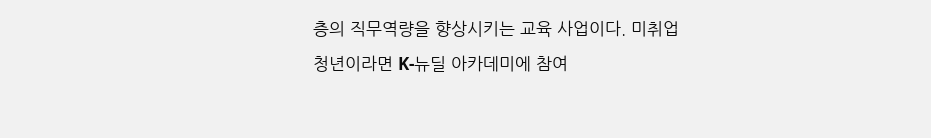층의 직무역량을 향상시키는 교육 사업이다. 미취업 청년이라면 K-뉴딜 아카데미에 참여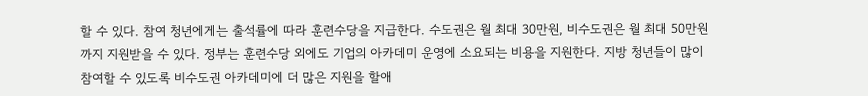할 수 있다. 참여 청년에게는 출석률에 따라 훈련수당을 지급한다. 수도권은 월 최대 30만원, 비수도권은 월 최대 50만원까지 지원받을 수 있다. 정부는 훈련수당 외에도 기업의 아카데미 운영에 소요되는 비용을 지원한다. 지방 청년들이 많이 참여할 수 있도록 비수도권 아카데미에 더 많은 지원을 할애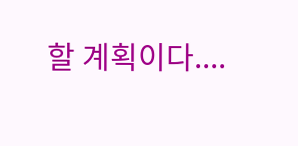할 계획이다....